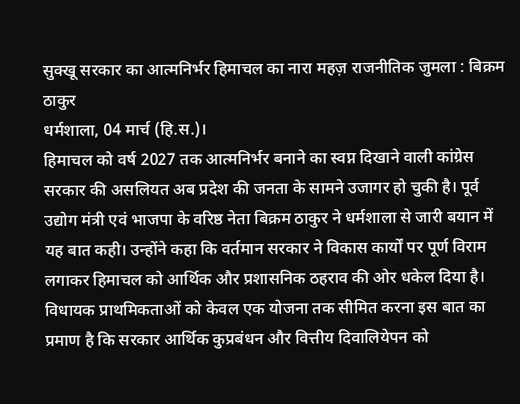सुक्खू सरकार का आत्मनिर्भर हिमाचल का नारा महज़ राजनीतिक जुमला : बिक्रम ठाकुर
धर्मशाला, 04 मार्च (हि.स.)।
हिमाचल को वर्ष 2027 तक आत्मनिर्भर बनाने का स्वप्न दिखाने वाली कांग्रेस सरकार की असलियत अब प्रदेश की जनता के सामने उजागर हो चुकी है। पूर्व उद्योग मंत्री एवं भाजपा के वरिष्ठ नेता बिक्रम ठाकुर ने धर्मशाला से जारी बयान में यह बात कही। उन्होंने कहा कि वर्तमान सरकार ने विकास कार्यों पर पूर्ण विराम लगाकर हिमाचल को आर्थिक और प्रशासनिक ठहराव की ओर धकेल दिया है। विधायक प्राथमिकताओं को केवल एक योजना तक सीमित करना इस बात का प्रमाण है कि सरकार आर्थिक कुप्रबंधन और वित्तीय दिवालियेपन को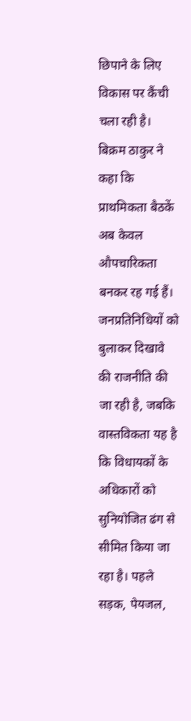छिपाने के लिए विकास पर कैंची चला रही है।
बिक्रम ठाकुर ने कहा कि प्राथमिकता बैठकें अब केवल औपचारिकता बनकर रह गई हैं। जनप्रतिनिधियों को बुलाकर दिखावे की राजनीति की जा रही है, जबकि वास्तविकता यह है कि विधायकों के अधिकारों को सुनियोजित ढंग से सीमित किया जा रहा है। पहले सड़क, पेयजल,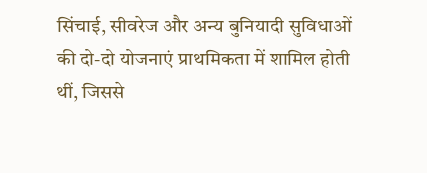सिंचाई, सीवरेज और अन्य बुनियादी सुविधाओं की दो-दो योजनाएं प्राथमिकता में शामिल होती थीं, जिससे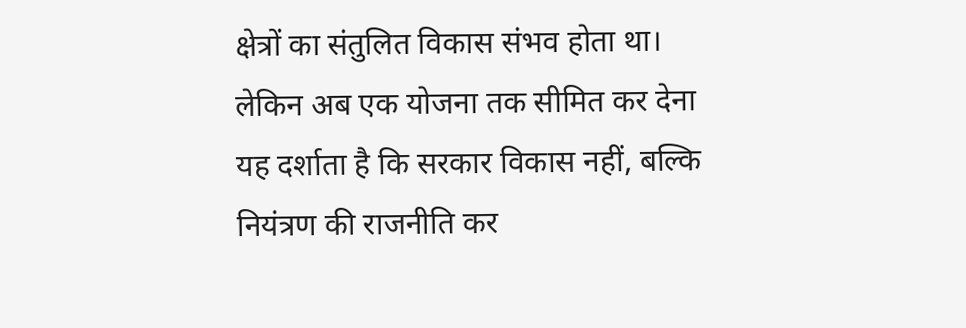क्षेत्रों का संतुलित विकास संभव होता था। लेकिन अब एक योजना तक सीमित कर देना यह दर्शाता है कि सरकार विकास नहीं, बल्कि नियंत्रण की राजनीति कर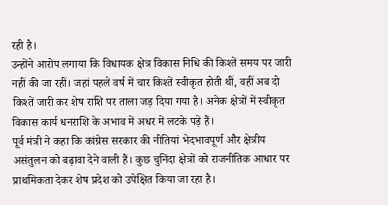रही है।
उन्होंने आरोप लगाया कि विधायक क्षेत्र विकास निधि की किश्तें समय पर जारी नहीं की जा रहीं। जहां पहले वर्ष में चार किश्तें स्वीकृत होती थीं, वहीं अब दो किश्तें जारी कर शेष राशि पर ताला जड़ दिया गया है। अनेक क्षेत्रों में स्वीकृत विकास कार्य धनराशि के अभाव में अधर में लटके पड़े हैं।
पूर्व मंत्री ने कहा कि कांग्रेस सरकार की नीतियां भेदभावपूर्ण और क्षेत्रीय असंतुलन को बढ़ावा देने वाली हैं। कुछ चुनिंदा क्षेत्रों को राजनीतिक आधार पर प्राथमिकता देकर शेष प्रदेश को उपेक्षित किया जा रहा है।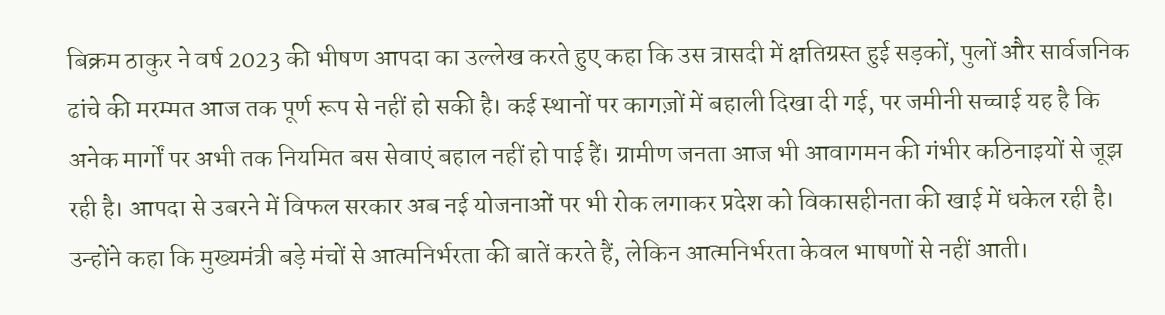बिक्रम ठाकुर ने वर्ष 2023 की भीषण आपदा का उल्लेख करते हुए कहा कि उस त्रासदी में क्षतिग्रस्त हुई सड़कों, पुलों और सार्वजनिक ढांचे की मरम्मत आज तक पूर्ण रूप से नहीं हो सकी है। कई स्थानों पर कागज़ों में बहाली दिखा दी गई, पर जमीनी सच्चाई यह है कि अनेक मार्गों पर अभी तक नियमित बस सेवाएं बहाल नहीं हो पाई हैं। ग्रामीण जनता आज भी आवागमन की गंभीर कठिनाइयों से जूझ रही है। आपदा से उबरने में विफल सरकार अब नई योजनाओं पर भी रोक लगाकर प्रदेश को विकासहीनता की खाई में धकेल रही है।
उन्होंने कहा कि मुख्यमंत्री बड़े मंचों से आत्मनिर्भरता की बातें करते हैं, लेकिन आत्मनिर्भरता केवल भाषणों से नहीं आती।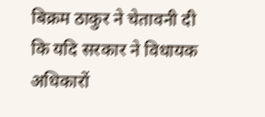बिक्रम ठाकुर ने चेतावनी दी कि यदि सरकार ने विधायक अधिकारों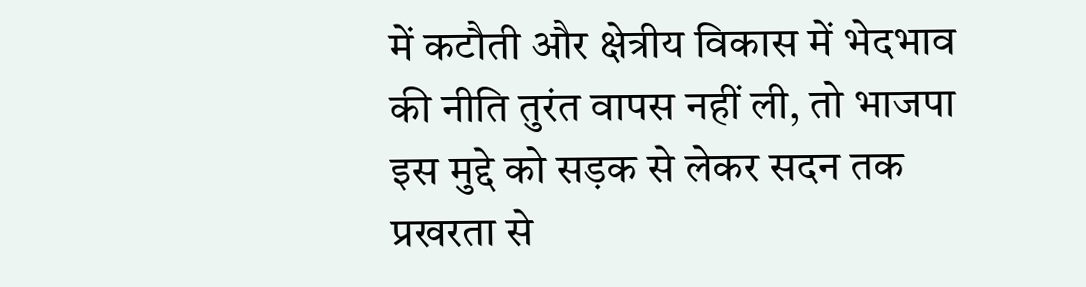में कटौती और क्षेत्रीय विकास में भेदभाव की नीति तुरंत वापस नहीं ली, तो भाजपा इस मुद्दे को सड़क से लेकर सदन तक प्रखरता से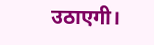उठाएगी।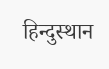हिन्दुस्थान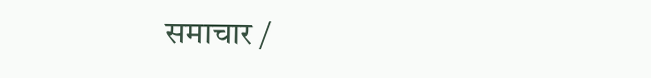समाचार /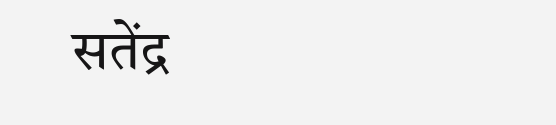सतेंद्र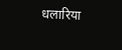धलारिया